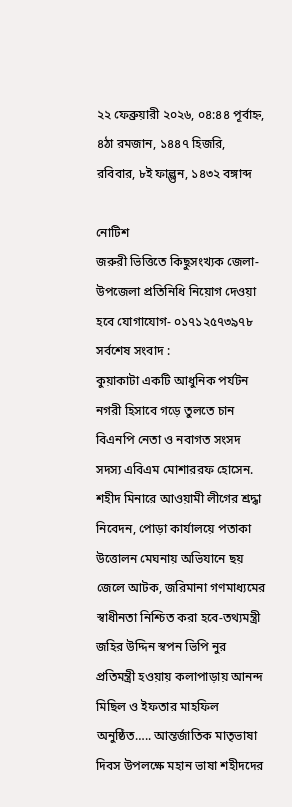২২ ফেব্রুয়ারী ২০২৬, ০৪:৪৪ পূর্বাহ্ন, ৪ঠা রমজান, ১৪৪৭ হিজরি, রবিবার, ৮ই ফাল্গুন, ১৪৩২ বঙ্গাব্দ

নোটিশ
জরুরী ভিত্তিতে কিছুসংখ্যক জেলা-উপজেলা প্রতিনিধি নিয়োগ দেওয়া হবে যোগাযোগ- ০১৭১২৫৭৩৯৭৮
সর্বশেষ সংবাদ :
কুয়াকাটা একটি আধুনিক পর্যটন নগরী হিসাবে গড়ে তুলতে চান বিএনপি নেতা ও নবাগত সংসদ সদস্য এবিএম মোশাররফ হোসেন. শহীদ মিনারে আওয়ামী লীগের শ্রদ্ধা নিবেদন, পোড়া কার্যালয়ে পতাকা উত্তোলন মেঘনায় অভিযানে ছয় জেলে আটক, জরিমানা গণমাধ্যমের স্বাধীনতা নিশ্চিত করা হবে-তথ্যমন্ত্রী জহির উদ্দিন স্বপন ভিপি নুর প্রতিমন্ত্রী হওয়ায় কলাপাড়ায় আনন্দ মিছিল ও ইফতার মাহফিল অনুষ্ঠিত….. আন্তর্জাতিক মাতৃভাষা দিবস উপলক্ষে মহান ভাষা শহীদদের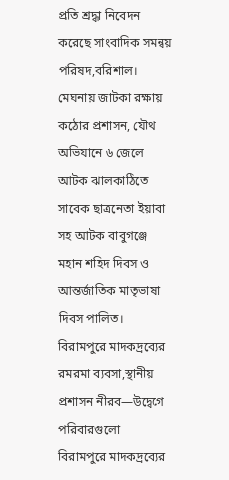প্রতি শ্রদ্ধা নিবেদন করেছে সাংবাদিক সমন্বয় পরিষদ,বরিশাল। মেঘনায় জাটকা রক্ষায় কঠোর প্রশাসন, যৌথ অভিযানে ৬ জেলে আটক ঝালকাঠিতে সাবেক ছাত্রনেতা ইয়াবা সহ আটক বাবুগঞ্জে মহান শহিদ দিবস ও আন্তর্জাতিক মাতৃভাষা দিবস পালিত। বিরামপুরে মাদকদ্রব্যের রমরমা ব্যবসা,স্থানীয় প্রশাসন নীরব—উদ্বেগে পরিবারগুলো
বিরামপুরে মাদকদ্রব্যের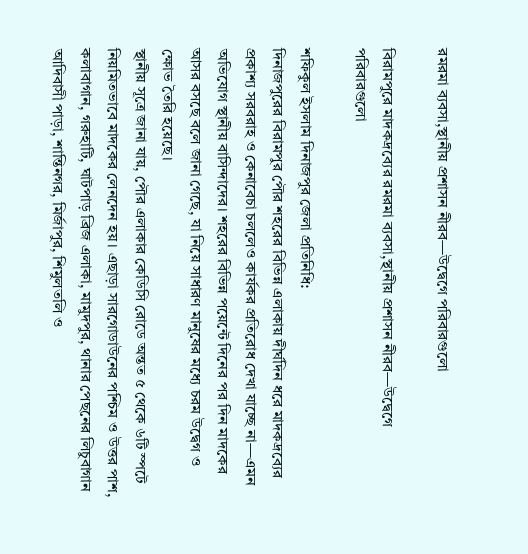রমরমা ব্যবসা,স্থানীয় প্রশাসন নীরব—উদ্বেগে পরিবারগুলো

বিরামপুরে মাদকদ্রব্যের রমরমা ব্যবসা,স্থানীয় প্রশাসন নীরব—উদ্বেগে পরিবারগুলো

শফিকুল ইসলাম দিনাজপুর জেলা প্রতিনিধি:
দিনাজপুরের বিরামপুর পৌর শহরের বিভিন্ন এলাকায় দীর্ঘদিন ধরে মাদকদ্রব্যের প্রকাশ্য সরবরাহ ও কেনাবেচা চললেও কার্যকর প্রতিরোধ দেখা যাচ্ছে না—এমন অভিযোগ স্থানীয় বাসিন্দাদের। শহরের বিভিন্ন পয়েন্টে দিনের পর দিন মাদকের আসর বসছে বলে জানা গেছে, যা নিয়ে সাধারণ মানুষের মধ্যে চরম উদ্বেগ ও ক্ষোভ তৈরি হয়েছে।
স্থানীয় সূত্রে জানা যায়, পৌর এলাকার কেডিসি রোডে অন্তত ৫ থেকে ৬টি স্পটে নিয়মিতভাবে মাদকের লেনদেন হয়। এছাড়া সারগোডাউনের পশ্চিম ও উত্তর পাশ, কলাবাগান, গরুহাটি, ঘাটপাড় ব্রিজ এলাকা, মামুদপুর, থানার পেছনের লিচুবাগান আদিবাসী পাড়া, শান্তিনগর, মির্জাপুর, শিমুলতলি ও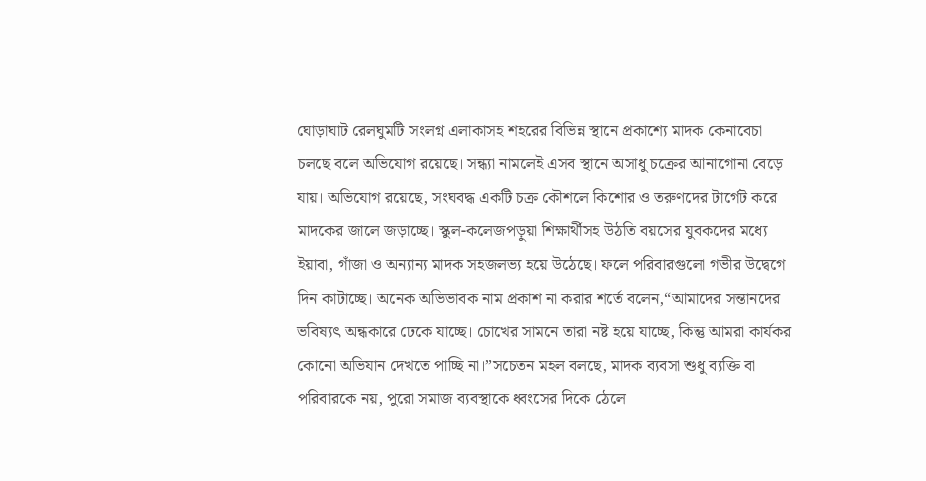ঘোড়াঘাট রেলঘুমটি সংলগ্ন এলাকাসহ শহরের বিভিন্ন স্থানে প্রকাশ্যে মাদক কেনাবেচা চলছে বলে অভিযোগ রয়েছে। সন্ধ্যা নামলেই এসব স্থানে অসাধু চক্রের আনাগোনা বেড়ে যায়। অভিযোগ রয়েছে, সংঘবদ্ধ একটি চক্র কৌশলে কিশোর ও তরুণদের টার্গেট করে মাদকের জালে জড়াচ্ছে। স্কুল-কলেজপড়ুয়া শিক্ষার্থীসহ উঠতি বয়সের যুবকদের মধ্যে ইয়াবা, গাঁজা ও অন্যান্য মাদক সহজলভ্য হয়ে উঠেছে। ফলে পরিবারগুলো গভীর উদ্বেগে দিন কাটাচ্ছে। অনেক অভিভাবক নাম প্রকাশ না করার শর্তে বলেন,“আমাদের সন্তানদের ভবিষ্যৎ অন্ধকারে ঢেকে যাচ্ছে। চোখের সামনে তারা নষ্ট হয়ে যাচ্ছে, কিন্তু আমরা কার্যকর কোনো অভিযান দেখতে পাচ্ছি না।”সচেতন মহল বলছে, মাদক ব্যবসা শুধু ব্যক্তি বা পরিবারকে নয়, পুরো সমাজ ব্যবস্থাকে ধ্বংসের দিকে ঠেলে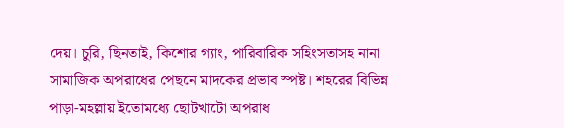দেয়। চুরি, ছিনতাই, কিশোর গ্যাং, পারিবারিক সহিংসতাসহ নানা সামাজিক অপরাধের পেছনে মাদকের প্রভাব স্পষ্ট। শহরের বিভিন্ন পাড়া-মহল্লায় ইতোমধ্যে ছোটখাটো অপরাধ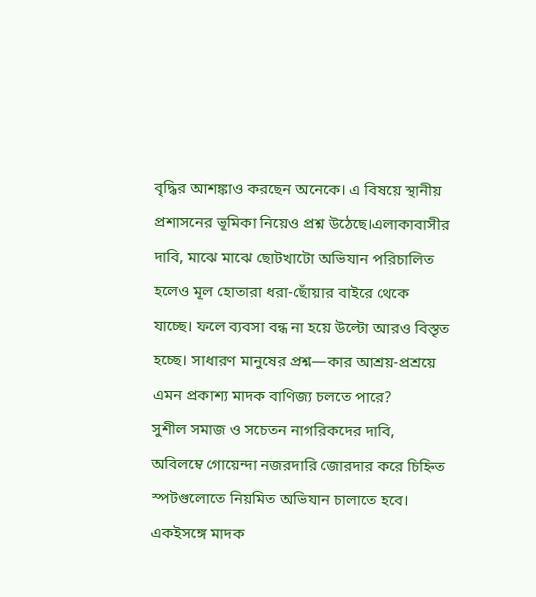বৃদ্ধির আশঙ্কাও করছেন অনেকে। এ বিষয়ে স্থানীয় প্রশাসনের ভূমিকা নিয়েও প্রশ্ন উঠেছে।এলাকাবাসীর দাবি, মাঝে মাঝে ছোটখাটো অভিযান পরিচালিত হলেও মূল হোতারা ধরা-ছোঁয়ার বাইরে থেকে যাচ্ছে। ফলে ব্যবসা বন্ধ না হয়ে উল্টো আরও বিস্তৃত হচ্ছে। সাধারণ মানুষের প্রশ্ন—কার আশ্রয়-প্রশ্রয়ে এমন প্রকাশ্য মাদক বাণিজ্য চলতে পারে?
সুশীল সমাজ ও সচেতন নাগরিকদের দাবি, অবিলম্বে গোয়েন্দা নজরদারি জোরদার করে চিহ্নিত স্পটগুলোতে নিয়মিত অভিযান চালাতে হবে। একইসঙ্গে মাদক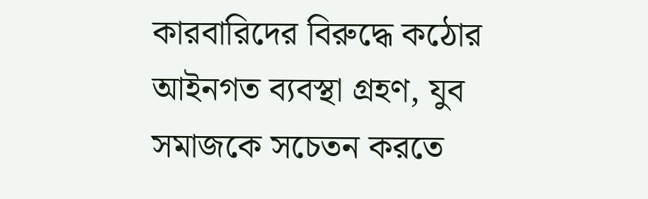কারবারিদের বিরুদ্ধে কঠোর আইনগত ব্যবস্থা গ্রহণ, যুব সমাজকে সচেতন করতে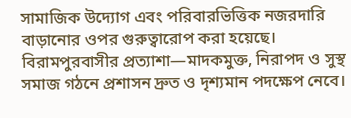সামাজিক উদ্যোগ এবং পরিবারভিত্তিক নজরদারি বাড়ানোর ওপর গুরুত্বারোপ করা হয়েছে। বিরামপুরবাসীর প্রত্যাশা—মাদকমুক্ত, নিরাপদ ও সুস্থ সমাজ গঠনে প্রশাসন দ্রুত ও দৃশ্যমান পদক্ষেপ নেবে।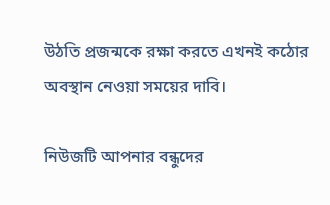উঠতি প্রজন্মকে রক্ষা করতে এখনই কঠোর অবস্থান নেওয়া সময়ের দাবি।

নিউজটি আপনার বন্ধুদের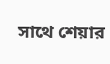সাথে শেয়ার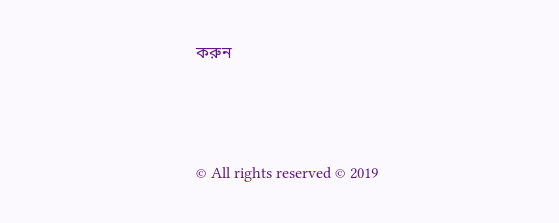করুন




© All rights reserved © 2019